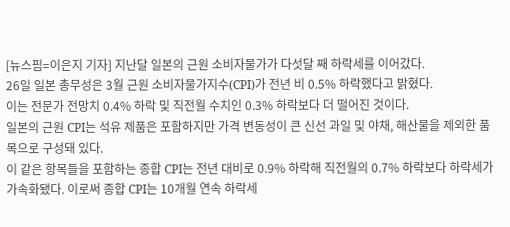[뉴스핌=이은지 기자] 지난달 일본의 근원 소비자물가가 다섯달 째 하락세를 이어갔다.
26일 일본 총무성은 3월 근원 소비자물가지수(CPI)가 전년 비 0.5% 하락했다고 밝혔다.
이는 전문가 전망치 0.4% 하락 및 직전월 수치인 0.3% 하락보다 더 떨어진 것이다.
일본의 근원 CPI는 석유 제품은 포함하지만 가격 변동성이 큰 신선 과일 및 야채, 해산물을 제외한 품목으로 구성돼 있다.
이 같은 항목들을 포함하는 종합 CPI는 전년 대비로 0.9% 하락해 직전월의 0.7% 하락보다 하락세가 가속화됐다. 이로써 종합 CPI는 10개월 연속 하락세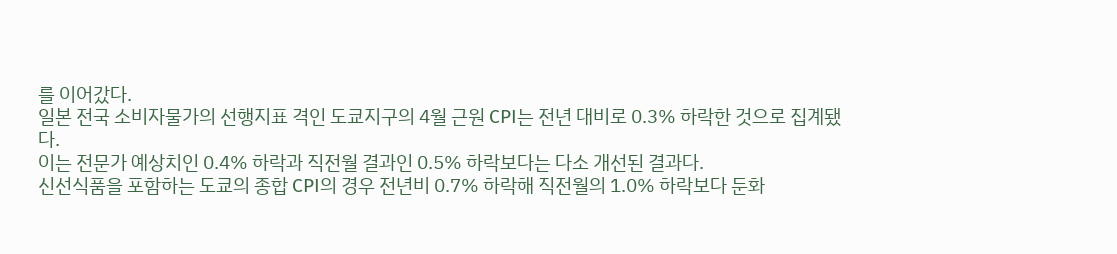를 이어갔다.
일본 전국 소비자물가의 선행지표 격인 도쿄지구의 4월 근원 CPI는 전년 대비로 0.3% 하락한 것으로 집계됐다.
이는 전문가 예상치인 0.4% 하락과 직전월 결과인 0.5% 하락보다는 다소 개선된 결과다.
신선식품을 포함하는 도쿄의 종합 CPI의 경우 전년비 0.7% 하락해 직전월의 1.0% 하락보다 둔화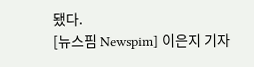됐다.
[뉴스핌 Newspim] 이은지 기자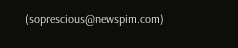(soprescious@newspim.com)